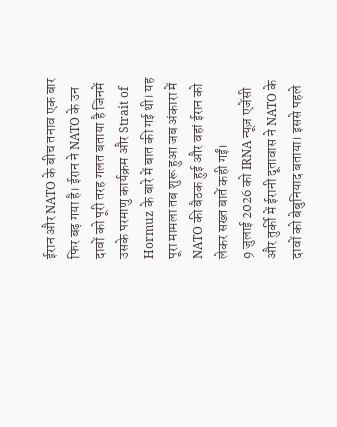ईरान और NATO के बीच तनाव एक बार फिर बढ़ गया है। ईरान ने NATO के उन दावों को पूरी तरह गलत बताया है जिनमें उसके परमाणु कार्यक्रम और Strait of Hormuz के बारे में बात की गई थी। यह पूरा मामला तब शुरू हुआ जब अंकारा में NATO की बैठक हुई और वहां ईरान को लेकर सख्त बातें कही गईं।
9 जुलाई 2026 को IRNA न्यूज़ एजेंसी और तुर्की में ईरानी दूतावास ने NATO के दावों को बेबुनियाद बताया। इससे पहले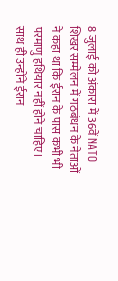8 जुलाई को अंकारा में 36वें NATO शिखर सम्मेलन में गठबंधन के नेताओं ने कहा था कि ईरान के पास कभी भी परमाणु हथियार नहीं होने चाहिए। साथ ही उन्होंने ईरान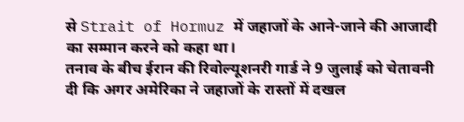से Strait of Hormuz में जहाजों के आने-जाने की आजादी का सम्मान करने को कहा था।
तनाव के बीच ईरान की रिवोल्यूशनरी गार्ड ने 9 जुलाई को चेतावनी दी कि अगर अमेरिका ने जहाजों के रास्तों में दखल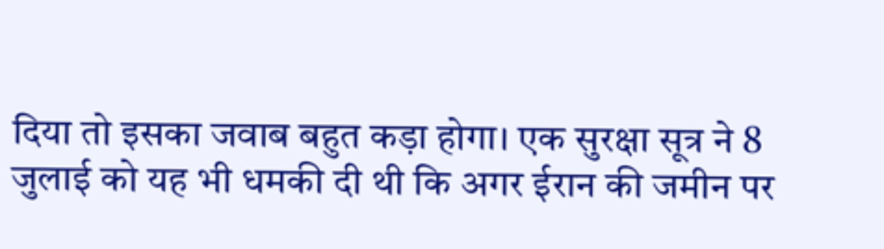दिया तो इसका जवाब बहुत कड़ा होगा। एक सुरक्षा सूत्र ने 8 जुलाई को यह भी धमकी दी थी कि अगर ईरान की जमीन पर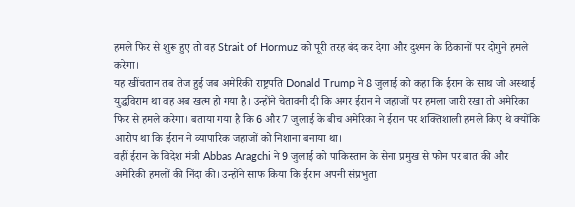हमले फिर से शुरू हुए तो वह Strait of Hormuz को पूरी तरह बंद कर देगा और दुश्मन के ठिकानों पर दोगुने हमले करेगा।
यह खींचतान तब तेज हुई जब अमेरिकी राष्ट्रपति Donald Trump ने 8 जुलाई को कहा कि ईरान के साथ जो अस्थाई युद्धविराम था वह अब खत्म हो गया है। उन्होंने चेतावनी दी कि अगर ईरान ने जहाजों पर हमला जारी रखा तो अमेरिका फिर से हमले करेगा। बताया गया है कि 6 और 7 जुलाई के बीच अमेरिका ने ईरान पर शक्तिशाली हमले किए थे क्योंकि आरोप था कि ईरान ने व्यापारिक जहाजों को निशाना बनाया था।
वहीं ईरान के विदेश मंत्री Abbas Aragchi ने 9 जुलाई को पाकिस्तान के सेना प्रमुख से फोन पर बात की और अमेरिकी हमलों की निंदा की। उन्होंने साफ किया कि ईरान अपनी संप्रभुता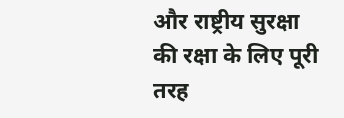और राष्ट्रीय सुरक्षा की रक्षा के लिए पूरी तरह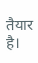तैयार है।